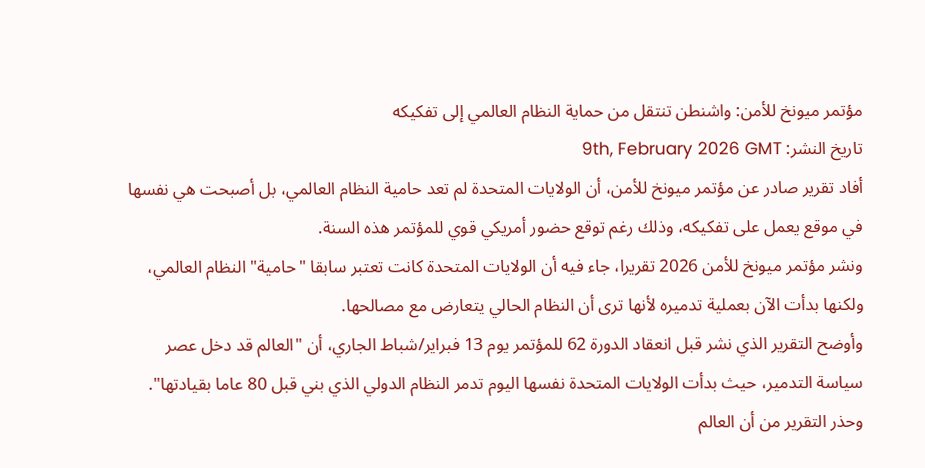مؤتمر ميونخ للأمن: واشنطن تنتقل من حماية النظام العالمي إلى تفكيكه
تاريخ النشر: 9th, February 2026 GMT
أفاد تقرير صادر عن مؤتمر ميونخ للأمن، أن الولايات المتحدة لم تعد حامية النظام العالمي، بل أصبحت هي نفسها في موقع يعمل على تفكيكه، وذلك رغم توقع حضور أمريكي قوي للمؤتمر هذه السنة.
ونشر مؤتمر ميونخ للأمن 2026 تقريرا، جاء فيه أن الولايات المتحدة كانت تعتبر سابقا "حامية" النظام العالمي، ولكنها بدأت الآن بعملية تدميره لأنها ترى أن النظام الحالي يتعارض مع مصالحها.
وأوضح التقرير الذي نشر قبل انعقاد الدورة 62 للمؤتمر يوم 13 فبراير/شباط الجاري، أن "العالم قد دخل عصر سياسة التدمير، حيث بدأت الولايات المتحدة نفسها اليوم تدمر النظام الدولي الذي بني قبل 80 عاما بقيادتها".
وحذر التقرير من أن العالم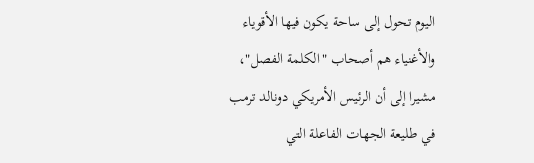اليوم تحول إلى ساحة يكون فيها الأقوياء والأغنياء هم أصحاب "الكلمة الفصل"، مشيرا إلى أن الرئيس الأمريكي دونالد ترمب في طليعة الجهات الفاعلة التي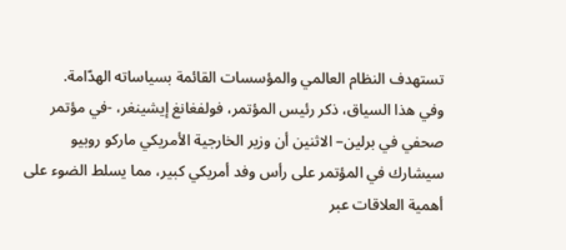تستهدف النظام العالمي والمؤسسات القائمة بسياساته الهدّامة.
وفي هذا السياق، ذكر رئيس المؤتمر، فولفغانغ إيشينغر، -في مؤتمر صحفي في برلين– الاثنين أن وزير الخارجية الأمريكي ماركو روبيو سيشارك في المؤتمر على رأس وفد أمريكي كبير، مما يسلط الضوء على أهمية العلاقات عبر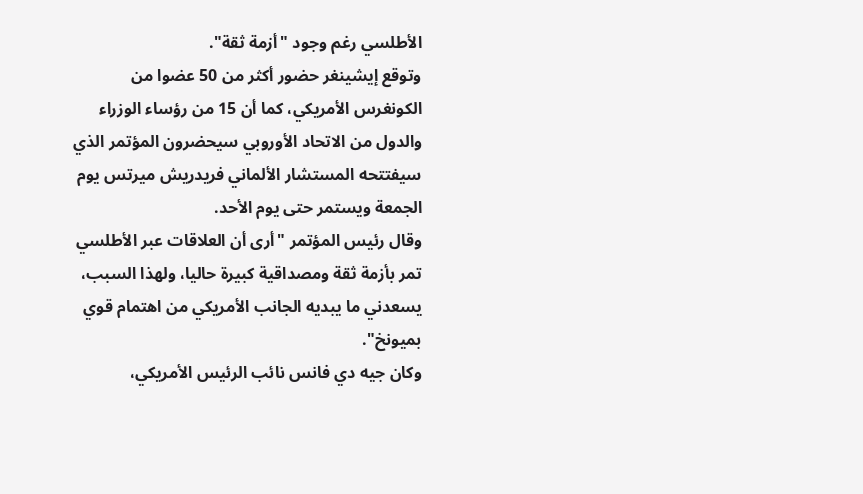الأطلسي رغم وجود "أزمة ثقة".
وتوقع إيشينغر حضور أكثر من 50 عضوا من الكونغرس الأمريكي، كما أن 15 من رؤساء الوزراء والدول من الاتحاد الأوروبي سيحضرون المؤتمر الذي سيفتتحه المستشار الألماني فريدريش ميرتس يوم الجمعة ويستمر حتى يوم الأحد.
وقال رئيس المؤتمر "أرى أن العلاقات عبر الأطلسي تمر بأزمة ثقة ومصداقية كبيرة حاليا، ولهذا السبب، يسعدني ما يبديه الجانب الأمريكي من اهتمام قوي بميونخ".
وكان جيه دي فانس نائب الرئيس الأمريكي،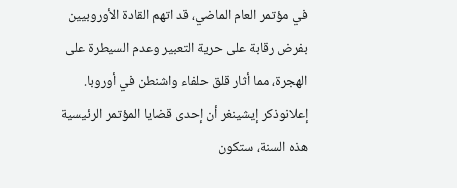في مؤتمر العام الماضي، قد اتهم القادة الأوروبيين بفرض رقابة على حرية التعبير وعدم السيطرة على الهجرة، مما أثار قلق حلفاء واشنطن في أوروبا.
إعلانوذكر إيشينغر أن إحدى قضايا المؤتمر الرئيسية هذه السنة، ستكون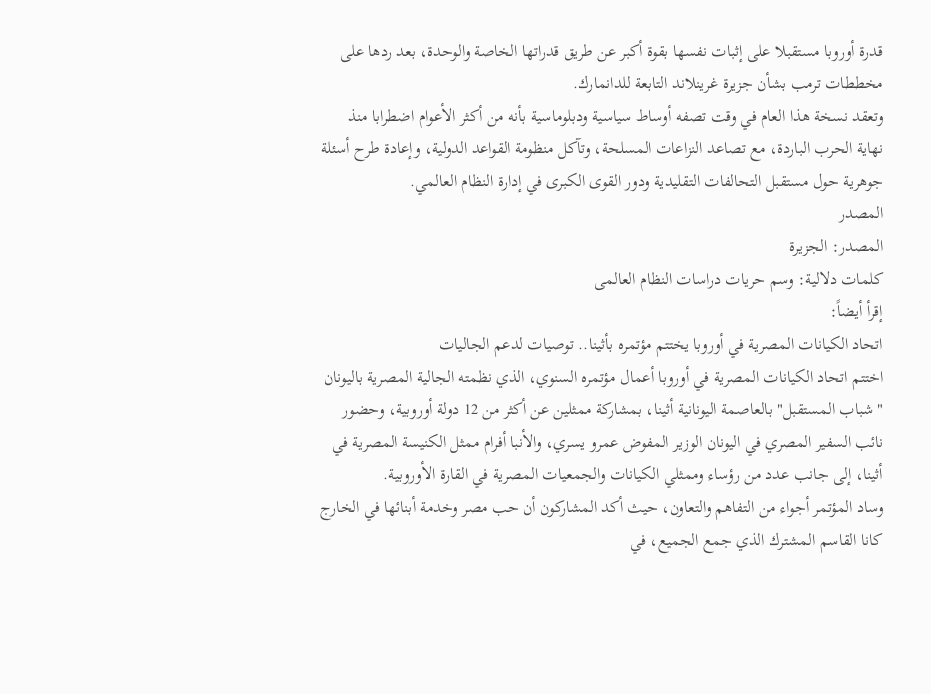قدرة أوروبا مستقبلا على إثبات نفسها بقوة أكبر عن طريق قدراتها الخاصة والوحدة، بعد ردها على مخططات ترمب بشأن جزيرة غرينلاند التابعة للدانمارك.
وتعقد نسخة هذا العام في وقت تصفه أوساط سياسية ودبلوماسية بأنه من أكثر الأعوام اضطرابا منذ نهاية الحرب الباردة، مع تصاعد النزاعات المسلحة، وتآكل منظومة القواعد الدولية، وإعادة طرح أسئلة جوهرية حول مستقبل التحالفات التقليدية ودور القوى الكبرى في إدارة النظام العالمي.
المصدر
المصدر: الجزيرة
كلمات دلالية: وسم حريات دراسات النظام العالمی
إقرأ أيضاً:
اتحاد الكيانات المصرية في أوروبا يختتم مؤتمره بأثينا.. توصيات لدعم الجاليات
اختتم اتحاد الكيانات المصرية في أوروبا أعمال مؤتمره السنوي، الذي نظمته الجالية المصرية باليونان "شباب المستقبل" بالعاصمة اليونانية أثينا، بمشاركة ممثلين عن أكثر من 12 دولة أوروبية، وحضور نائب السفير المصري في اليونان الوزير المفوض عمرو يسري، والأنبا أفرام ممثل الكنيسة المصرية في أثينا، إلى جانب عدد من رؤساء وممثلي الكيانات والجمعيات المصرية في القارة الأوروبية.
وساد المؤتمر أجواء من التفاهم والتعاون، حيث أكد المشاركون أن حب مصر وخدمة أبنائها في الخارج كانا القاسم المشترك الذي جمع الجميع، في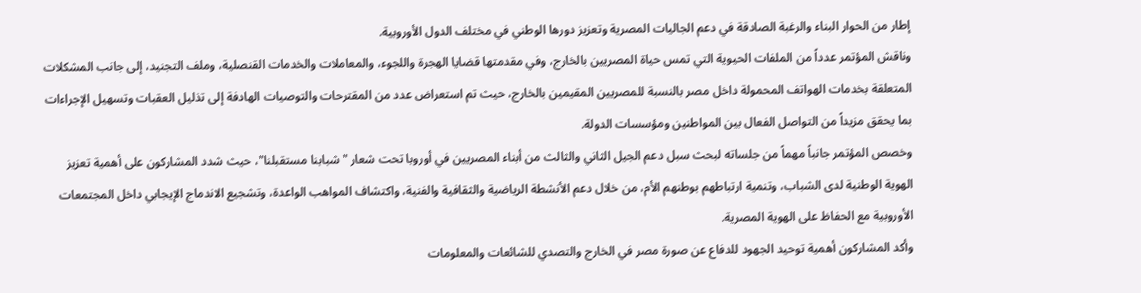إطار من الحوار البناء والرغبة الصادقة في دعم الجاليات المصرية وتعزيز دورها الوطني في مختلف الدول الأوروبية.
وناقش المؤتمر عدداً من الملفات الحيوية التي تمس حياة المصريين بالخارج، وفي مقدمتها قضايا الهجرة واللجوء، والمعاملات والخدمات القنصلية، وملف التجنيد، إلى جانب المشكلات المتعلقة بخدمات الهواتف المحمولة داخل مصر بالنسبة للمصريين المقيمين بالخارج، حيث تم استعراض عدد من المقترحات والتوصيات الهادفة إلى تذليل العقبات وتسهيل الإجراءات بما يحقق مزيداً من التواصل الفعال بين المواطنين ومؤسسات الدولة.
وخصص المؤتمر جانباً مهماً من جلساته لبحث سبل دعم الجيل الثاني والثالث من أبناء المصريين في أوروبا تحت شعار "شبابنا مستقبلنا"، حيث شدد المشاركون على أهمية تعزيز الهوية الوطنية لدى الشباب، وتنمية ارتباطهم بوطنهم الأم، من خلال دعم الأنشطة الرياضية والثقافية والفنية، واكتشاف المواهب الواعدة، وتشجيع الاندماج الإيجابي داخل المجتمعات الأوروبية مع الحفاظ على الهوية المصرية.
وأكد المشاركون أهمية توحيد الجهود للدفاع عن صورة مصر في الخارج والتصدي للشائعات والمعلومات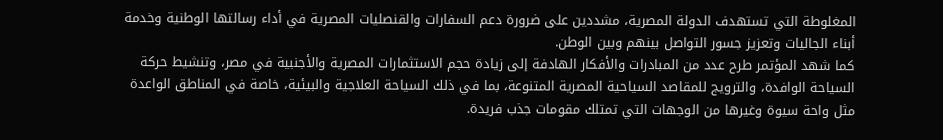المغلوطة التي تستهدف الدولة المصرية، مشددين على ضرورة دعم السفارات والقنصليات المصرية في أداء رسالتها الوطنية وخدمة أبناء الجاليات وتعزيز جسور التواصل بينهم وبين الوطن.
كما شهد المؤتمر طرح عدد من المبادرات والأفكار الهادفة إلى زيادة حجم الاستثمارات المصرية والأجنبية في مصر، وتنشيط حركة السياحة الوافدة، والترويج للمقاصد السياحية المصرية المتنوعة، بما في ذلك السياحة العلاجية والبيئية، خاصة في المناطق الواعدة مثل واحة سيوة وغيرها من الوجهات التي تمتلك مقومات جذب فريدة.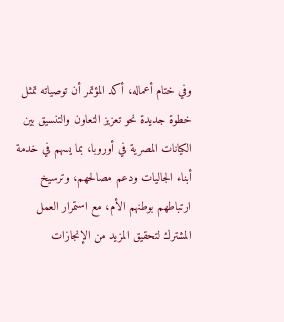وفي ختام أعماله، أكد المؤتمر أن توصياته تمثل خطوة جديدة نحو تعزيز التعاون والتنسيق بين الكيانات المصرية في أوروبا، بما يسهم في خدمة أبناء الجاليات ودعم مصالحهم، وترسيخ ارتباطهم بوطنهم الأم، مع استمرار العمل المشترك لتحقيق المزيد من الإنجازات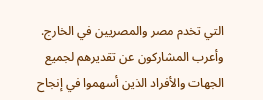التي تخدم مصر والمصريين في الخارج.
وأعرب المشاركون عن تقديرهم لجميع الجهات والأفراد الذين أسهموا في إنجاح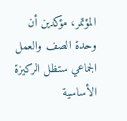المؤتمر، مؤكدين أن وحدة الصف والعمل الجماعي ستظل الركيزة الأساسية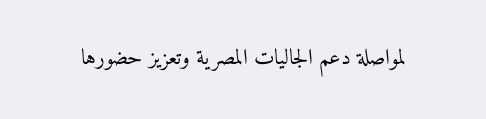لمواصلة دعم الجاليات المصرية وتعزيز حضورها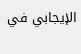الإيجابي في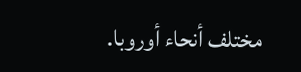مختلف أنحاء أوروبا.